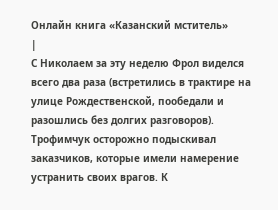Онлайн книга «Казанский мститель»
|
С Николаем за эту неделю Фрол виделся всего два раза (встретились в трактире на улице Рождественской, пообедали и разошлись без долгих разговоров). Трофимчук осторожно подыскивал заказчиков, которые имели намерение устранить своих врагов. К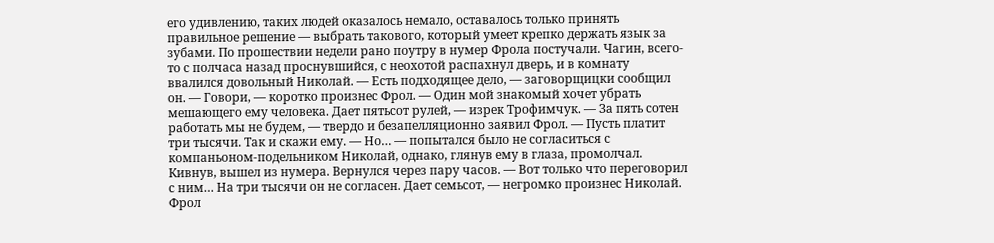его удивлению, таких людей оказалось немало, оставалось только принять правильное решение — выбрать такового, который умеет крепко держать язык за зубами. По прошествии недели рано поутру в нумер Фрола постучали. Чагин, всего-то с полчаса назад проснувшийся, с неохотой распахнул дверь, и в комнату ввалился довольный Николай. — Есть подходящее дело, — заговорщицки сообщил он. — Говори, — коротко произнес Фрол. — Один мой знакомый хочет убрать мешающего ему человека. Дает пятьсот рулей, — изрек Трофимчук. — За пять сотен работать мы не будем, — твердо и безапелляционно заявил Фрол. — Пусть платит три тысячи. Так и скажи ему. — Но… — попытался было не согласиться с компаньоном-подельником Николай, однако, глянув ему в глаза, промолчал. Кивнув, вышел из нумера. Вернулся через пару часов. — Вот только что переговорил с ним… На три тысячи он не согласен. Дает семьсот, — негромко произнес Николай. Фрол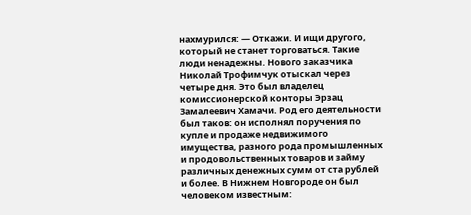нахмурился: — Откажи. И ищи другого, который не станет торговаться. Такие люди ненадежны. Нового заказчика Николай Трофимчук отыскал через четыре дня. Это был владелец комиссионерской конторы Эрзац Замалеевич Хамачи. Род его деятельности был таков: он исполнял поручения по купле и продаже недвижимого имущества, разного рода промышленных и продовольственных товаров и займу различных денежных сумм от ста рублей и более. В Нижнем Новгороде он был человеком известным: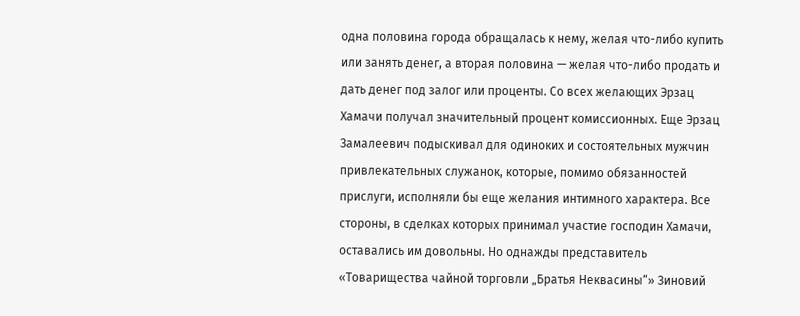одна половина города обращалась к нему, желая что-либо купить или занять денег, а вторая половина — желая что-либо продать и дать денег под залог или проценты. Со всех желающих Эрзац Хамачи получал значительный процент комиссионных. Еще Эрзац Замалеевич подыскивал для одиноких и состоятельных мужчин привлекательных служанок, которые, помимо обязанностей прислуги, исполняли бы еще желания интимного характера. Все стороны, в сделках которых принимал участие господин Хамачи, оставались им довольны. Но однажды представитель «Товарищества чайной торговли „Братья Неквасины“» Зиновий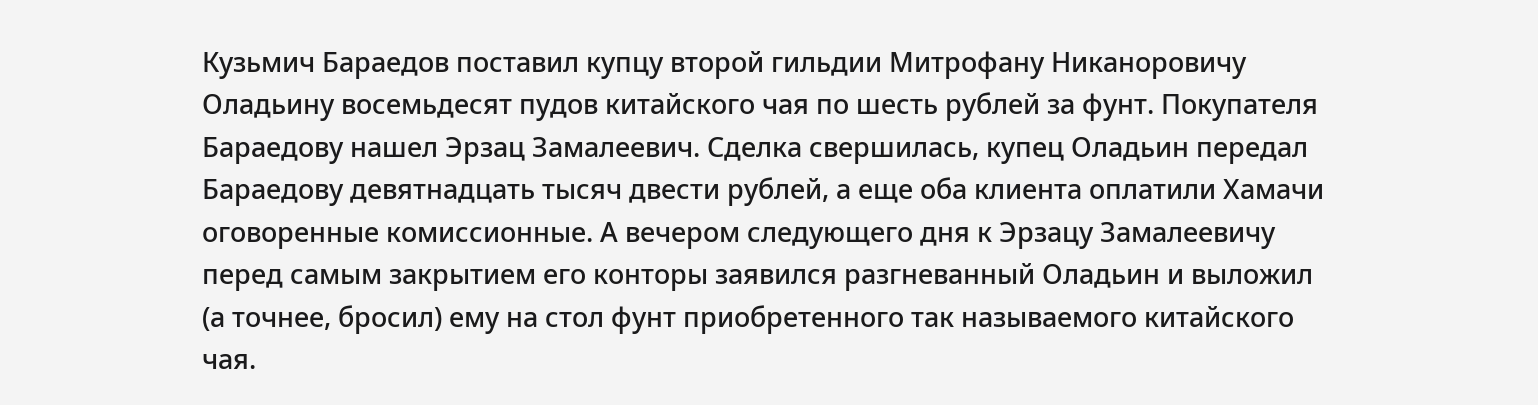Кузьмич Бараедов поставил купцу второй гильдии Митрофану Никаноровичу Оладьину восемьдесят пудов китайского чая по шесть рублей за фунт. Покупателя Бараедову нашел Эрзац Замалеевич. Сделка свершилась, купец Оладьин передал Бараедову девятнадцать тысяч двести рублей, а еще оба клиента оплатили Хамачи оговоренные комиссионные. А вечером следующего дня к Эрзацу Замалеевичу перед самым закрытием его конторы заявился разгневанный Оладьин и выложил (а точнее, бросил) ему на стол фунт приобретенного так называемого китайского чая.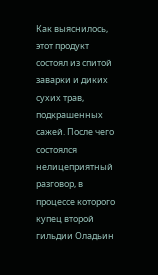Как выяснилось, этот продукт состоял из спитой заварки и диких сухих трав, подкрашенных сажей. После чего состоялся нелицеприятный разговор, в процессе которого купец второй гильдии Оладьин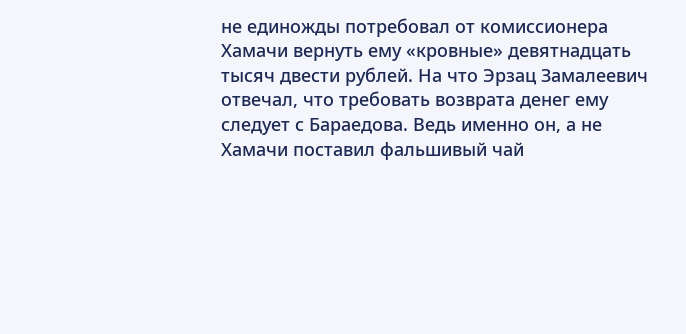не единожды потребовал от комиссионера Хамачи вернуть ему «кровные» девятнадцать тысяч двести рублей. На что Эрзац Замалеевич отвечал, что требовать возврата денег ему следует с Бараедова. Ведь именно он, а не Хамачи поставил фальшивый чай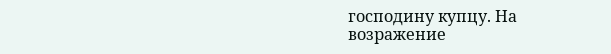господину купцу. На возражение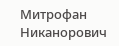Митрофан Никанорович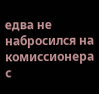едва не набросился на комиссионера с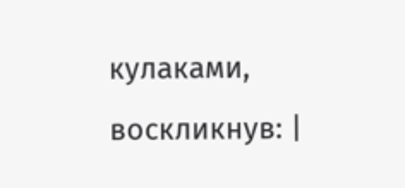кулаками, воскликнув: |